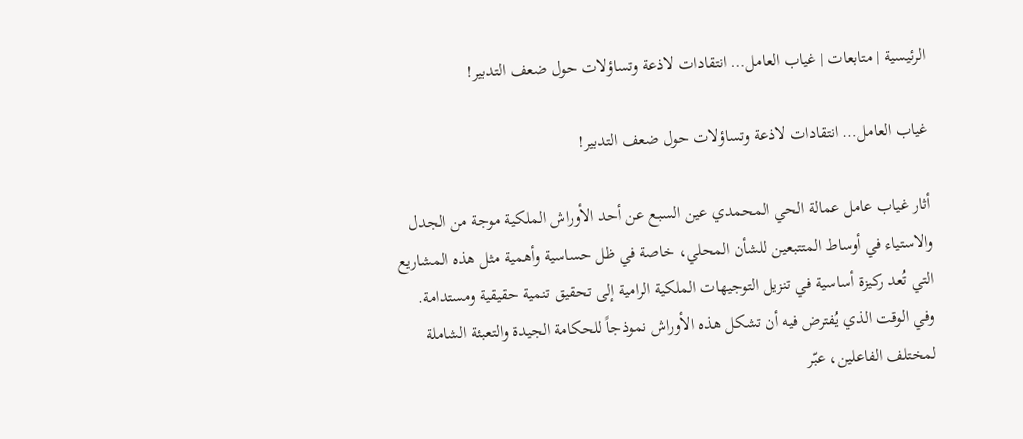الرئيسية | متابعات | غياب العامل… انتقادات لاذعة وتساؤلات حول ضعف التدبير!

غياب العامل… انتقادات لاذعة وتساؤلات حول ضعف التدبير!

أثار غياب عامل عمالة الحي المحمدي عين السبع عن أحد الأوراش الملكية موجة من الجدل والاستياء في أوساط المتتبعين للشأن المحلي، خاصة في ظل حساسية وأهمية مثل هذه المشاريع التي تُعد ركيزة أساسية في تنزيل التوجيهات الملكية الرامية إلى تحقيق تنمية حقيقية ومستدامة. وفي الوقت الذي يُفترض فيه أن تشكل هذه الأوراش نموذجاً للحكامة الجيدة والتعبئة الشاملة لمختلف الفاعلين، عبّر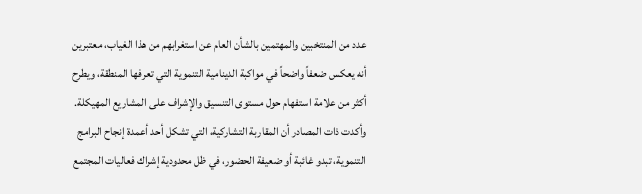عدد من المنتخبين والمهتمين بالشأن العام عن استغرابهم من هذا الغياب، معتبرين أنه يعكس ضعفاً واضحاً في مواكبة الدينامية التنموية التي تعرفها المنطقة، ويطرح أكثر من علامة استفهام حول مستوى التنسيق والإشراف على المشاريع المهيكلة. وأكدت ذات المصادر أن المقاربة التشاركية، التي تشكل أحد أعمدة إنجاح البرامج التنموية، تبدو غائبة أو ضعيفة الحضور، في ظل محدودية إشراك فعاليات المجتمع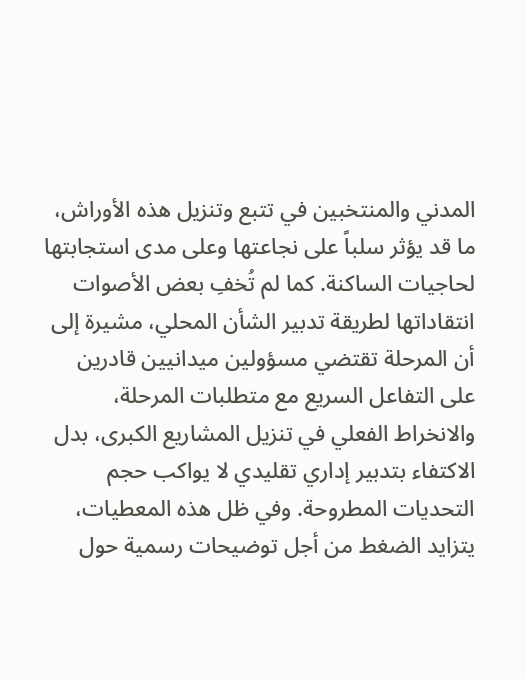المدني والمنتخبين في تتبع وتنزيل هذه الأوراش، ما قد يؤثر سلباً على نجاعتها وعلى مدى استجابتها لحاجيات الساكنة. كما لم تُخفِ بعض الأصوات انتقاداتها لطريقة تدبير الشأن المحلي، مشيرة إلى أن المرحلة تقتضي مسؤولين ميدانيين قادرين على التفاعل السريع مع متطلبات المرحلة، والانخراط الفعلي في تنزيل المشاريع الكبرى، بدل الاكتفاء بتدبير إداري تقليدي لا يواكب حجم التحديات المطروحة. وفي ظل هذه المعطيات، يتزايد الضغط من أجل توضيحات رسمية حول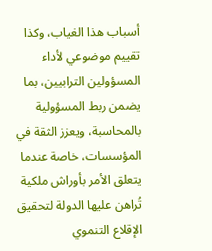أسباب هذا الغياب، وكذا تقييم موضوعي لأداء المسؤولين الترابيين، بما يضمن ربط المسؤولية بالمحاسبة، ويعزز الثقة في المؤسسات، خاصة عندما يتعلق الأمر بأوراش ملكية تُراهن عليها الدولة لتحقيق الإقلاع التنموي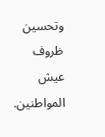وتحسين ظروف عيش المواطنين.